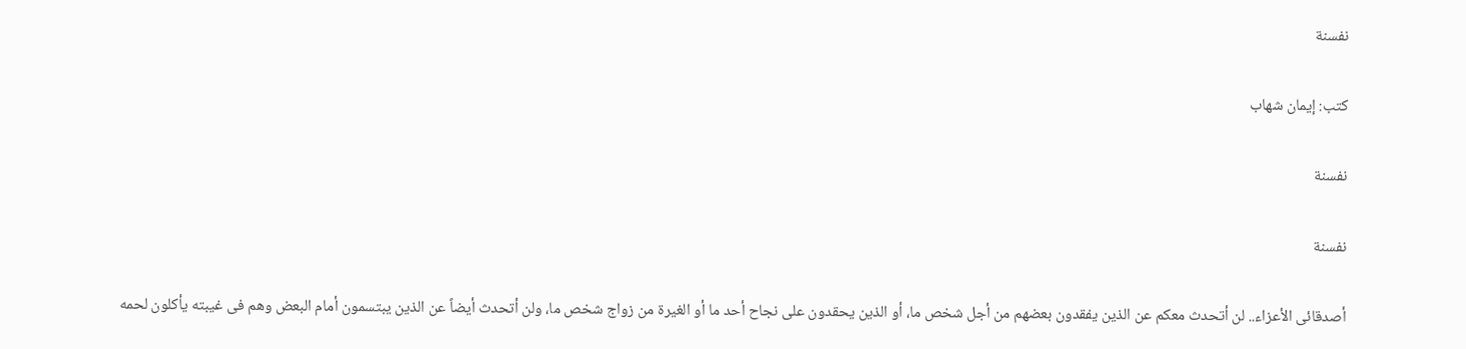نفسنة

كتب: إيمان شهاب

نفسنة

نفسنة

أصدقائى الأعزاء.. لن أتحدث معكم عن الذين يفقدون بعضهم من أجل شخص ما، أو الذين يحقدون على نجاح أحد ما أو الغيرة من زواج شخص ما، ولن أتحدث أيضاً عن الذين يبتسمون أمام البعض وهم فى غيبته يأكلون لحمه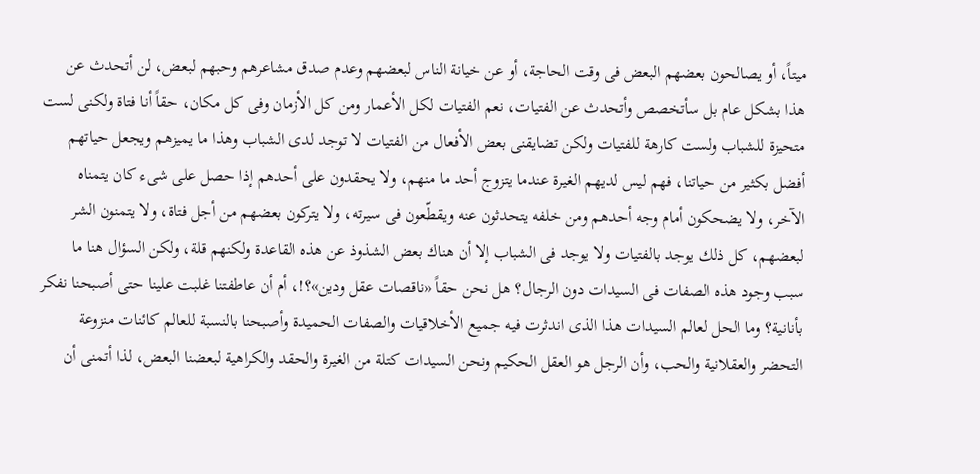ميتاً، أو يصالحون بعضهم البعض فى وقت الحاجة، أو عن خيانة الناس لبعضهم وعدم صدق مشاعرهم وحبهم لبعض، لن أتحدث عن هذا بشكل عام بل سأتخصص وأتحدث عن الفتيات، نعم الفتيات لكل الأعمار ومن كل الأزمان وفى كل مكان، حقاً أنا فتاة ولكنى لست متحيزة للشباب ولست كارهة للفتيات ولكن تضايقنى بعض الأفعال من الفتيات لا توجد لدى الشباب وهذا ما يميزهم ويجعل حياتهم أفضل بكثير من حياتنا، فهم ليس لديهم الغيرة عندما يتزوج أحد ما منهم، ولا يحقدون على أحدهم إذا حصل على شىء كان يتمناه الآخر، ولا يضحكون أمام وجه أحدهم ومن خلفه يتحدثون عنه ويقطّعون فى سيرته، ولا يتركون بعضهم من أجل فتاة، ولا يتمنون الشر لبعضهم، كل ذلك يوجد بالفتيات ولا يوجد فى الشباب إلا أن هناك بعض الشذوذ عن هذه القاعدة ولكنهم قلة، ولكن السؤال هنا ما سبب وجود هذه الصفات فى السيدات دون الرجال؟ هل نحن حقاً «ناقصات عقل ودين»؟!، أم أن عاطفتنا غلبت علينا حتى أصبحنا نفكر بأنانية؟ وما الحل لعالم السيدات هذا الذى اندثرت فيه جميع الأخلاقيات والصفات الحميدة وأصبحنا بالنسبة للعالم كائنات منزوعة التحضر والعقلانية والحب، وأن الرجل هو العقل الحكيم ونحن السيدات كتلة من الغيرة والحقد والكراهية لبعضنا البعض، لذا أتمنى أن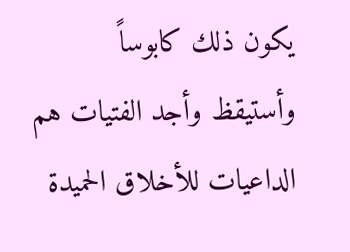يكون ذلك كابوساً وأستيقظ وأجد الفتيات هم الداعيات للأخلاق الحميدة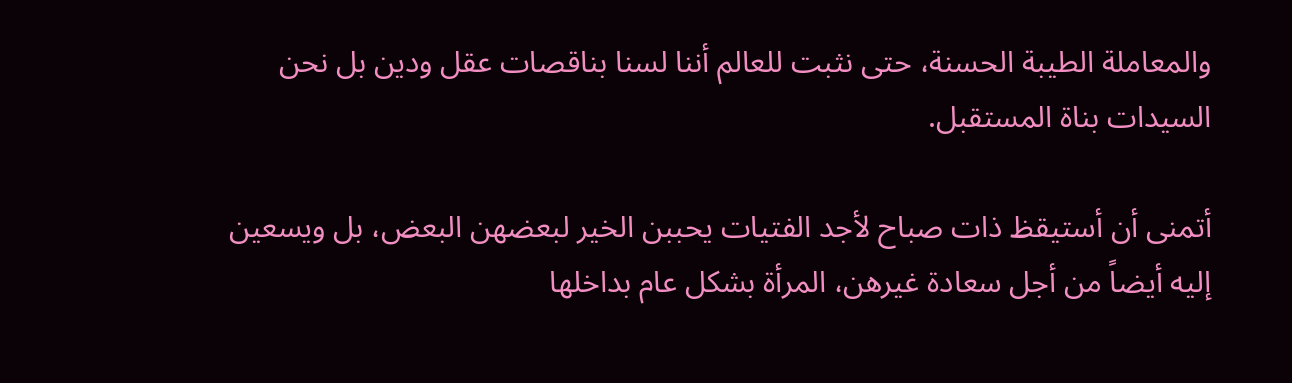والمعاملة الطيبة الحسنة، حتى نثبت للعالم أننا لسنا بناقصات عقل ودين بل نحن السيدات بناة المستقبل.

أتمنى أن أستيقظ ذات صباح لأجد الفتيات يحببن الخير لبعضهن البعض، بل ويسعين إليه أيضاً من أجل سعادة غيرهن، المرأة بشكل عام بداخلها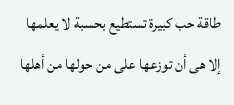طاقة حب كبيرة تستطيع بحسبة لا يعلمها إلا هى أن توزعها على من حولها من أهلها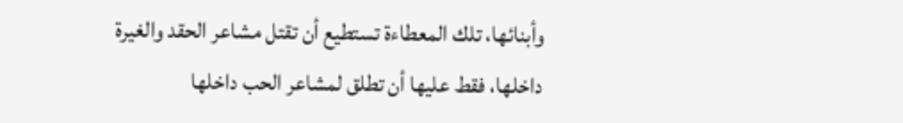وأبنائها، تلك المعطاءة تستطيع أن تقتل مشاعر الحقد والغيرة داخلها، فقط عليها أن تطلق لمشاعر الحب داخلها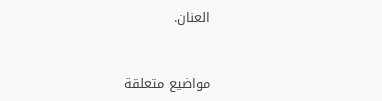العنان.


مواضيع متعلقة